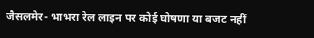जैसलमेर- भाभरा रेल लाइन पर कोई घोषणा या बजट नहीं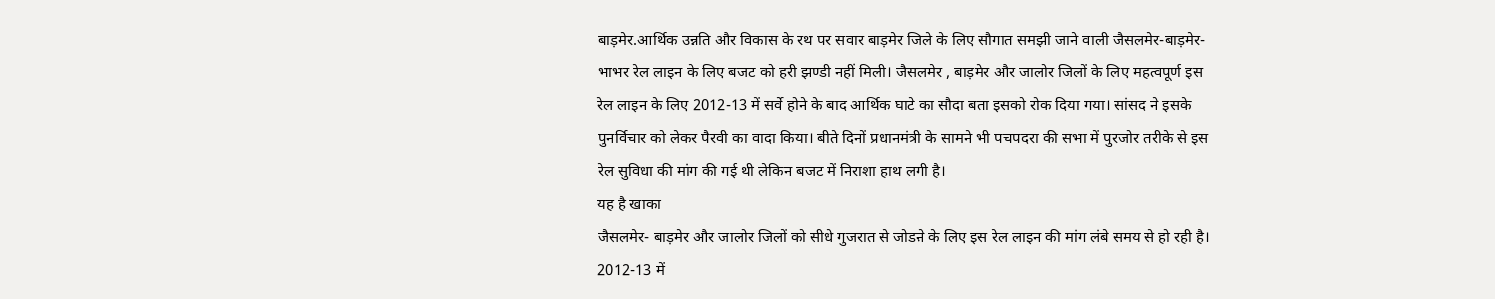बाड़मेर.आर्थिक उन्नति और विकास के रथ पर सवार बाड़मेर जिले के लिए सौगात समझी जाने वाली जैसलमेर-बाड़मेर-भाभर रेल लाइन के लिए बजट को हरी झण्डी नहीं मिली। जैसलमेर , बाड़मेर और जालोर जिलों के लिए महत्वपूर्ण इस रेल लाइन के लिए 2012-13 में सर्वे होने के बाद आर्थिक घाटे का सौदा बता इसको रोक दिया गया। सांसद ने इसके पुनर्विचार को लेकर पैरवी का वादा किया। बीते दिनों प्रधानमंत्री के सामने भी पचपदरा की सभा में पुरजोर तरीके से इस रेल सुविधा की मांग की गई थी लेकिन बजट में निराशा हाथ लगी है।
यह है खाका
जैसलमेर- बाड़मेर और जालोर जिलों को सीधे गुजरात से जोडऩे के लिए इस रेल लाइन की मांग लंबे समय से हो रही है। 2012-13 में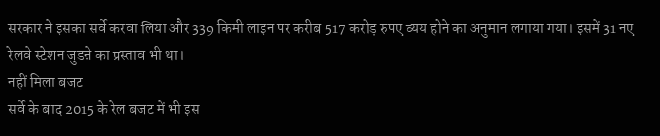सरकार ने इसका सर्वे करवा लिया और 339 किमी लाइन पर करीब 517 करोड़ रुपए व्यय होने का अनुमान लगाया गया। इसमें 31 नए रेलवे स्टेशन जुडऩे का प्रस्ताव भी था।
नहीं मिला बजट
सर्वे के बाद 2015 के रेल बजट में भी इस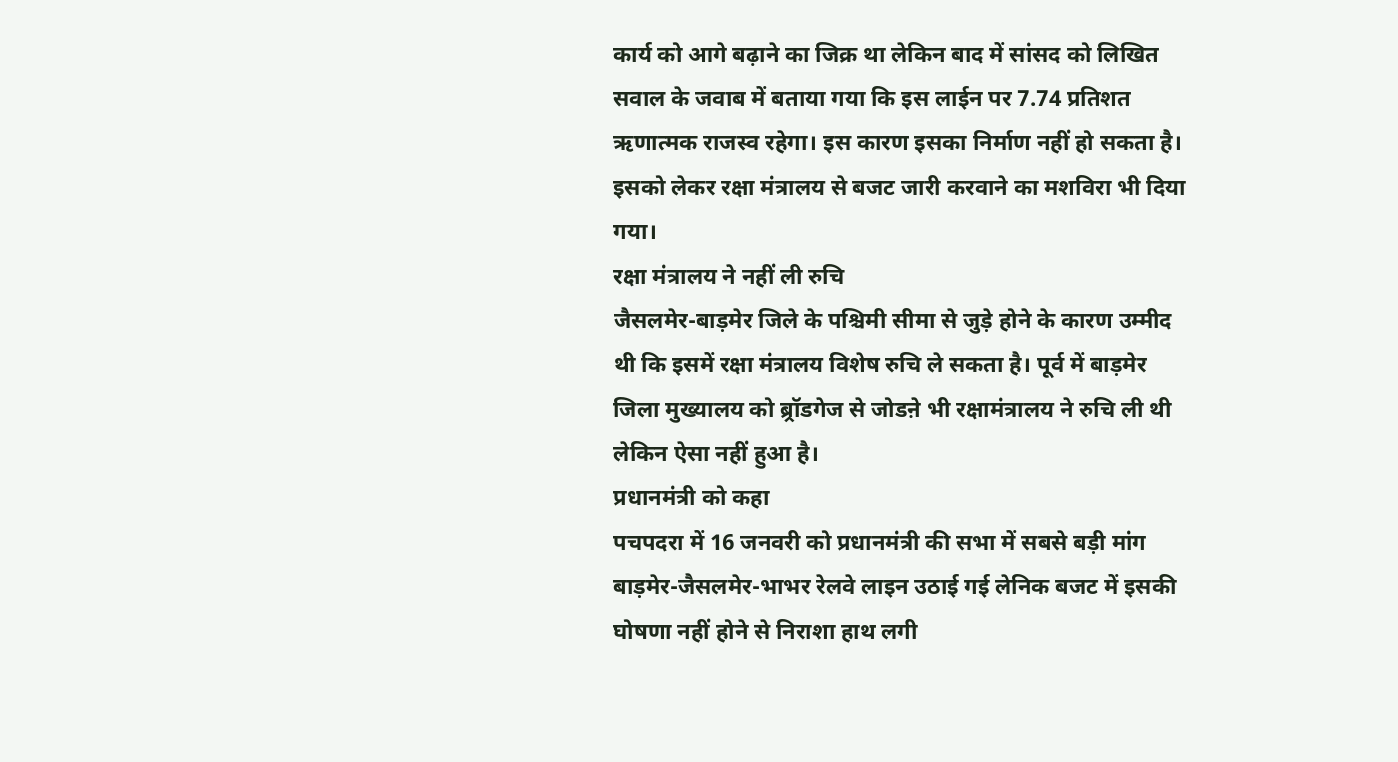कार्य को आगे बढ़ाने का जिक्र था लेकिन बाद में सांसद को लिखित सवाल के जवाब में बताया गया कि इस लाईन पर 7.74 प्रतिशत ऋणात्मक राजस्व रहेगा। इस कारण इसका निर्माण नहीं हो सकता है। इसको लेकर रक्षा मंत्रालय से बजट जारी करवाने का मशविरा भी दिया गया।
रक्षा मंत्रालय ने नहीं ली रुचि
जैसलमेर-बाड़मेर जिले के पश्चिमी सीमा से जुड़े होने के कारण उम्मीद थी कि इसमें रक्षा मंत्रालय विशेष रुचि ले सकता है। पूर्व में बाड़मेर जिला मुख्यालय को ब्र्रॉडगेज से जोडऩे भी रक्षामंत्रालय ने रुचि ली थी लेकिन ऐसा नहीं हुआ है।
प्रधानमंत्री को कहा
पचपदरा में 16 जनवरी को प्रधानमंत्री की सभा में सबसे बड़ी मांग बाड़मेर-जैसलमेर-भाभर रेलवे लाइन उठाई गई लेनिक बजट में इसकी घोषणा नहीं होने से निराशा हाथ लगी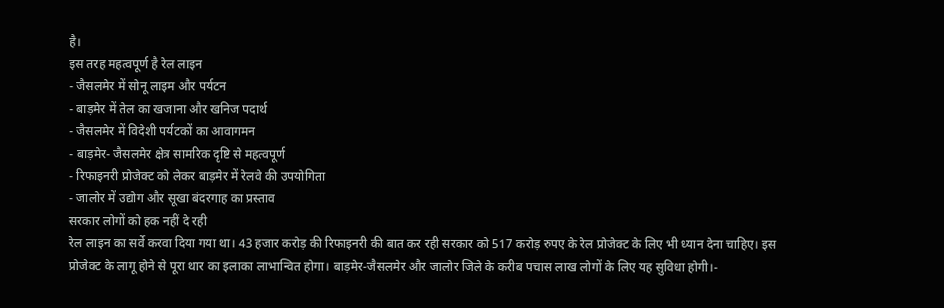है।
इस तरह महत्वपूर्ण है रेल लाइन
- जैसलमेर में सोनू लाइम और पर्यटन
- बाड़मेर में तेल का खजाना और खनिज पदार्थ
- जैसलमेर में विदेशी पर्यटकों का आवागमन
- बाड़मेर- जैसलमेर क्षेत्र सामरिक दृष्टि से महत्वपूर्ण
- रिफाइनरी प्रोजेक्ट को लेकर बाड़मेर में रेलवे की उपयोगिता
- जालोर में उद्योग और सूखा बंदरगाह का प्रस्ताव
सरकार लोगों को हक नहीं दे रही
रेल लाइन का सर्वे करवा दिया गया था। 43 हजार करोड़ की रिफाइनरी की बात कर रही सरकार को 517 करोड़ रुपए के रेल प्रोजेक्ट के लिए भी ध्यान देना चाहिए। इस प्रोजेक्ट के लागू होने से पूरा थार का इलाका लाभान्वित होगा। बाड़मेर-जैसलमेर और जालोर जिले के करीब पचास लाख लोगों के लिए यह सुविधा होगी।-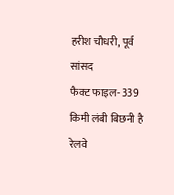हरीश चौधरी, पूर्व सांसद
फैक्ट फाइल- 339 किमी लंबी बिछनी है रेलवे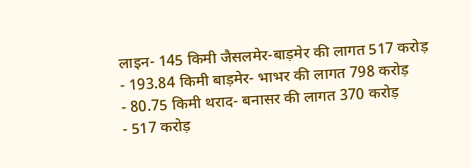लाइन- 145 किमी जैसलमेर-बाड़मेर की लागत 517 करोड़
- 193.84 किमी बाड़मेर- भाभर की लागत 798 करोड़
- 80.75 किमी थराद- बनासर की लागत 370 करोड़
- 517 करोड़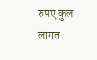रुपए कुल लागत